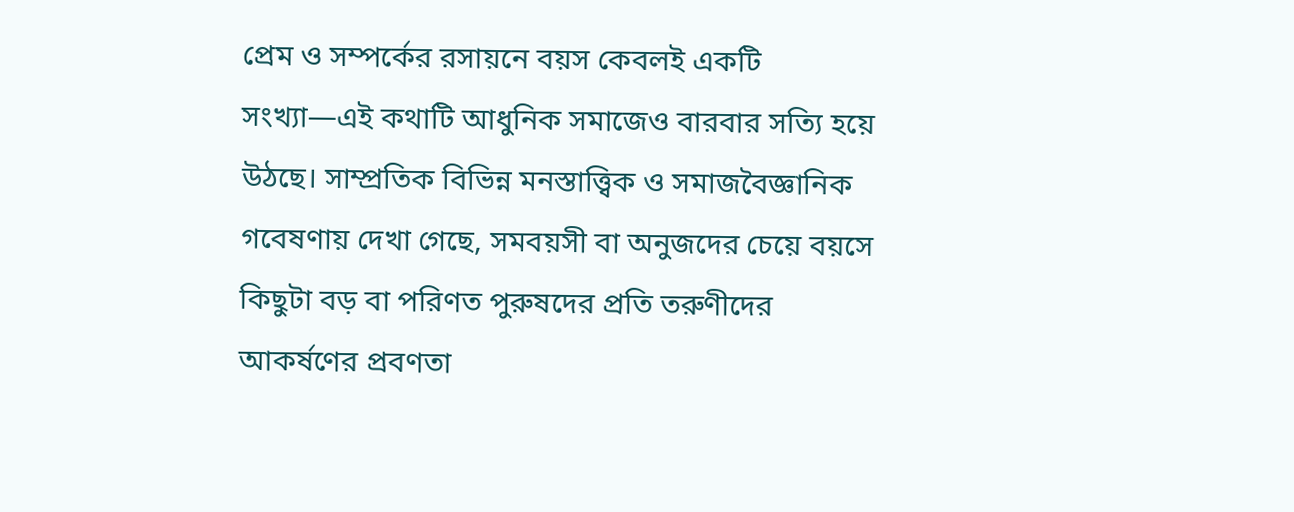প্রেম ও সম্পর্কের রসায়নে বয়স কেবলই একটি সংখ্যা—এই কথাটি আধুনিক সমাজেও বারবার সত্যি হয়ে উঠছে। সাম্প্রতিক বিভিন্ন মনস্তাত্ত্বিক ও সমাজবৈজ্ঞানিক গবেষণায় দেখা গেছে, সমবয়সী বা অনুজদের চেয়ে বয়সে কিছুটা বড় বা পরিণত পুরুষদের প্রতি তরুণীদের আকর্ষণের প্রবণতা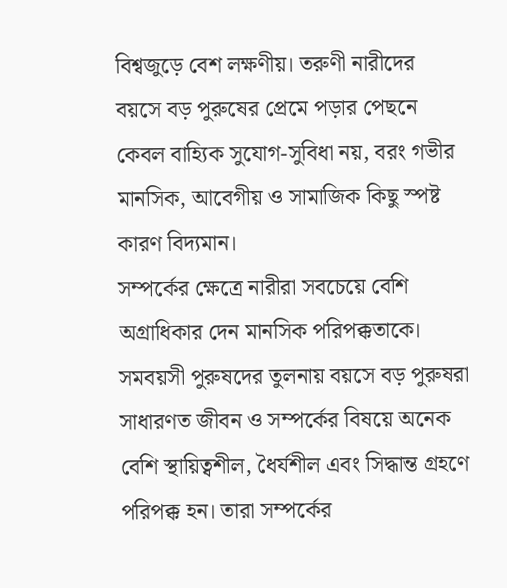বিশ্বজুড়ে বেশ লক্ষণীয়। তরুণী নারীদের বয়সে বড় পুরুষের প্রেমে পড়ার পেছনে কেবল বাহ্যিক সুযোগ-সুবিধা নয়, বরং গভীর মানসিক, আবেগীয় ও সামাজিক কিছু স্পষ্ট কারণ বিদ্যমান।
সম্পর্কের ক্ষেত্রে নারীরা সবচেয়ে বেশি অগ্রাধিকার দেন মানসিক পরিপক্কতাকে। সমবয়সী পুরুষদের তুলনায় বয়সে বড় পুরুষরা সাধারণত জীবন ও সম্পর্কের বিষয়ে অনেক বেশি স্থায়িত্বশীল, ধৈর্যশীল এবং সিদ্ধান্ত গ্রহণে পরিপক্ক হন। তারা সম্পর্কের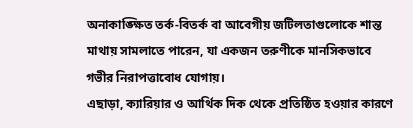অনাকাঙ্ক্ষিত তর্ক-বিতর্ক বা আবেগীয় জটিলতাগুলোকে শান্ত মাথায় সামলাতে পারেন, যা একজন তরুণীকে মানসিকভাবে গভীর নিরাপত্তাবোধ যোগায়।
এছাড়া, ক্যারিয়ার ও আর্থিক দিক থেকে প্রতিষ্ঠিত হওয়ার কারণে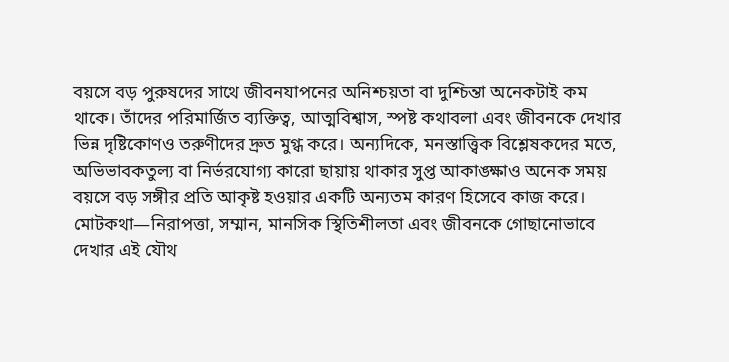বয়সে বড় পুরুষদের সাথে জীবনযাপনের অনিশ্চয়তা বা দুশ্চিন্তা অনেকটাই কম থাকে। তাঁদের পরিমার্জিত ব্যক্তিত্ব, আত্মবিশ্বাস, স্পষ্ট কথাবলা এবং জীবনকে দেখার ভিন্ন দৃষ্টিকোণও তরুণীদের দ্রুত মুগ্ধ করে। অন্যদিকে, মনস্তাত্ত্বিক বিশ্লেষকদের মতে, অভিভাবকতুল্য বা নির্ভরযোগ্য কারো ছায়ায় থাকার সুপ্ত আকাঙ্ক্ষাও অনেক সময় বয়সে বড় সঙ্গীর প্রতি আকৃষ্ট হওয়ার একটি অন্যতম কারণ হিসেবে কাজ করে।
মোটকথা—নিরাপত্তা, সম্মান, মানসিক স্থিতিশীলতা এবং জীবনকে গোছানোভাবে দেখার এই যৌথ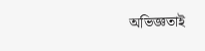অভিজ্ঞতাই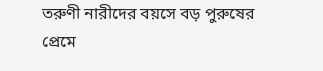তরুণী নারীদের বয়সে বড় পুরুষের প্রেমে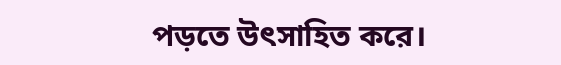পড়তে উৎসাহিত করে।